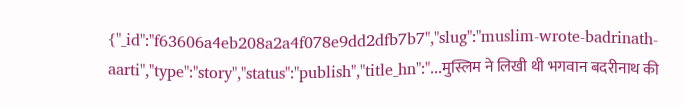{"_id":"f63606a4eb208a2a4f078e9dd2dfb7b7","slug":"muslim-wrote-badrinath-aarti","type":"story","status":"publish","title_hn":"...मुस्लिम ने लिखी थी भगवान बदरीनाथ की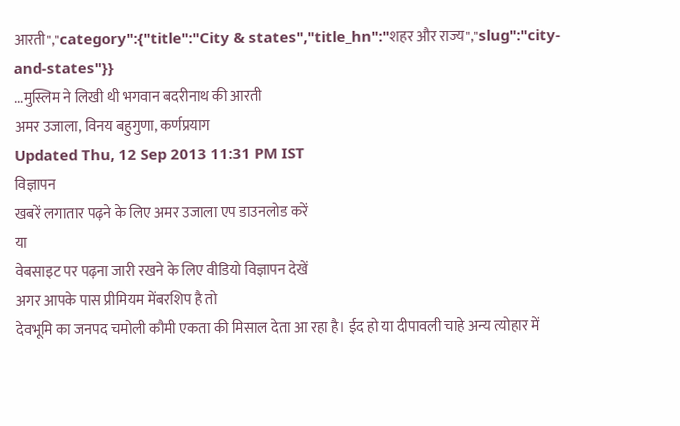आरती","category":{"title":"City & states","title_hn":"शहर और राज्य","slug":"city-and-states"}}
...मुस्लिम ने लिखी थी भगवान बदरीनाथ की आरती
अमर उजाला, विनय बहुगुणा, कर्णप्रयाग
Updated Thu, 12 Sep 2013 11:31 PM IST
विज्ञापन
खबरें लगातार पढ़ने के लिए अमर उजाला एप डाउनलोड करें
या
वेबसाइट पर पढ़ना जारी रखने के लिए वीडियो विज्ञापन देखें
अगर आपके पास प्रीमियम मेंबरशिप है तो
देवभूमि का जनपद चमोली कौमी एकता की मिसाल देता आ रहा है। ईद हो या दीपावली चाहे अन्य त्योहार में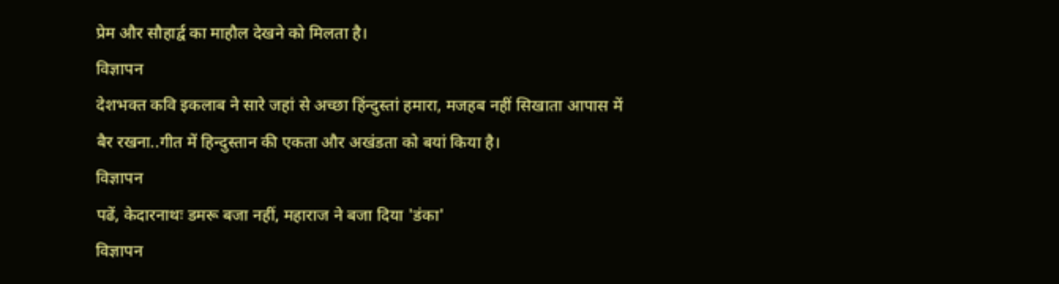प्रेम और सौहार्द्व का माहौल देखने को मिलता है।
विज्ञापन
देशभक्त कवि इकलाब ने सारे जहां से अच्छा हिंन्दुस्तां हमारा, मजहब नहीं सिखाता आपास में बैर रखना..गीत में हिन्दुस्तान की एकता और अखंडता को बयां किया है।
विज्ञापन
पढें, केदारनाथः डमरू बजा नहीं, महाराज ने बजा दिया 'डंका'
विज्ञापन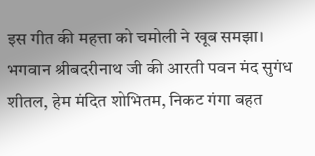इस गीत की महत्ता को चमोली ने खूब समझा। भगवान श्रीबदरीनाथ जी की आरती पवन मंद सुगंध शीतल, हेम मंदित शोभितम, निकट गंगा बहत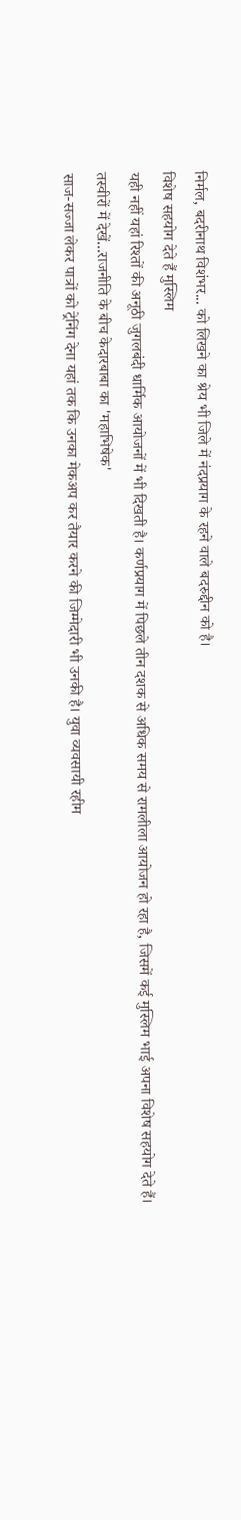निर्मल, बदरीनाथ विशंभर... को लिखने का श्रेय भी जिले में नंदप्रयाग के रहने वाले बदरुद्दीन को है।
विशेष सहयोग देते हैं मुस्लिम
यही नहीं यहां रिश्तों की अनूठी जुगलबंदी धार्मिक आयोजनों में भी दिखती है। कर्णप्रयाग में पिछले तीन दशक से अधिक समय से रामलीला आयोजन हो रहा है, जिसमें कई मुस्लिम भाई अपना विशेष सहयोग देते हैं।
तस्वीरों में देखें...राजनीति के बीच केदारबाबा का 'महाभिषेक'
साज-सज्जा लेकर पात्रों को ट्रेनिंग देना यहां तक कि उनका मेकअप कर तैयार करने की जिम्मेदारी भी उनकी है। युवा व्यवसायी रहीम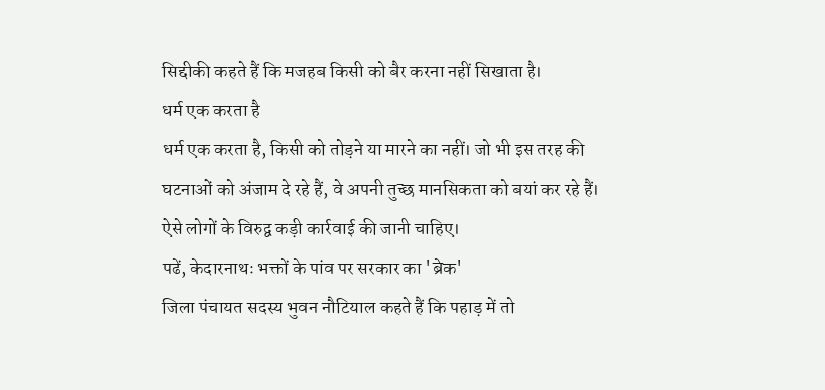सिद्दीकी कहते हैं कि मजहब किसी को बैर करना नहीं सिखाता है।
धर्म एक करता है
धर्म एक करता है, किसी को तोड़ने या मारने का नहीं। जो भी इस तरह की घटनाओं को अंजाम दे रहे हैं, वे अपनी तुच्छ मानसिकता को बयां कर रहे हैं। ऐसे लोगों के विरुद्व कड़ी कार्रवाई की जानी चाहिए।
पढें, केदारनाथः भक्तों के पांव पर सरकार का 'ब्रेक'
जिला पंचायत सदस्य भुवन नौटियाल कहते हैं कि पहाड़ में तो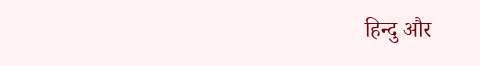हिन्दु और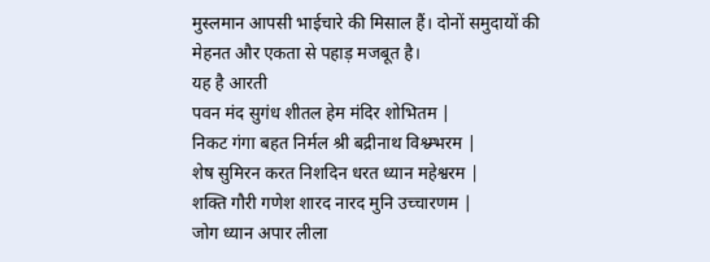मुस्लमान आपसी भाईचारे की मिसाल हैं। दोनों समुदायों की मेहनत और एकता से पहाड़ मजबूत है।
यह है आरती
पवन मंद सुगंध शीतल हेम मंदिर शोभितम |
निकट गंगा बहत निर्मल श्री बद्रीनाथ विश्व्म्भरम |
शेष सुमिरन करत निशदिन धरत ध्यान महेश्वरम |
शक्ति गौरी गणेश शारद नारद मुनि उच्चारणम |
जोग ध्यान अपार लीला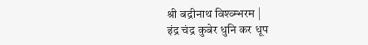श्री बद्रीनाथ विश्व्म्भरम |
इंद्र चंद्र कुबेर धुनि कर धूप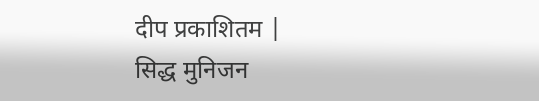दीप प्रकाशितम |
सिद्ध मुनिजन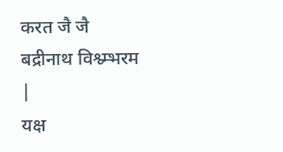करत जै जै बद्रीनाथ विश्व्म्भरम |
यक्ष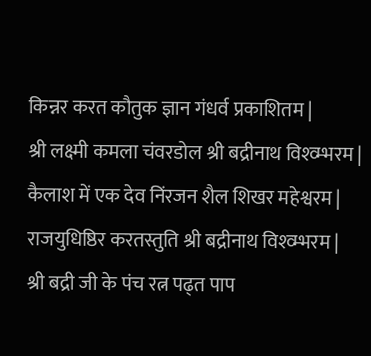किन्नर करत कौतुक ज्ञान गंधर्व प्रकाशितम |
श्री लक्ष्मी कमला चंवरडोल श्री बद्रीनाथ विश्व्म्भरम |
कैलाश में एक देव निंरजन शैल शिखर महेश्वरम |
राजयुधिष्ठिर करतस्तुति श्री बद्रीनाथ विश्व्म्भरम |
श्री बद्री जी के पंच रत्न पढ्त पाप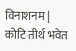विनाशनम |
कोटि तीर्थ भवेत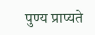पुण्य प्राप्यते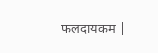फलदायकम |